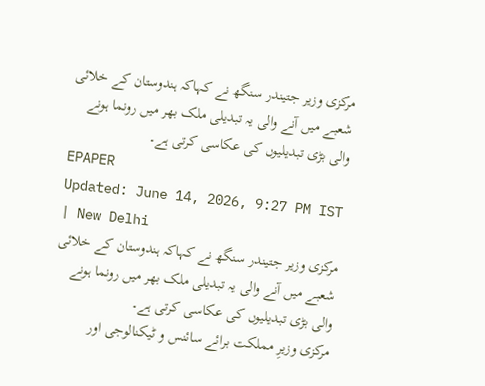مرکزی وزیر جتیندر سنگھ نے کہاکہ ہندوستان کے خلائی شعبے میں آنے والی یہ تبدیلی ملک بھر میں رونما ہونے والی بڑی تبدیلیوں کی عکاسی کرتی ہے۔
EPAPER
Updated: June 14, 2026, 9:27 PM IST | New Delhi
مرکزی وزیر جتیندر سنگھ نے کہاکہ ہندوستان کے خلائی شعبے میں آنے والی یہ تبدیلی ملک بھر میں رونما ہونے والی بڑی تبدیلیوں کی عکاسی کرتی ہے۔
مرکزی وزیرِ مملکت برائے سائنس و ٹیکنالوجی اور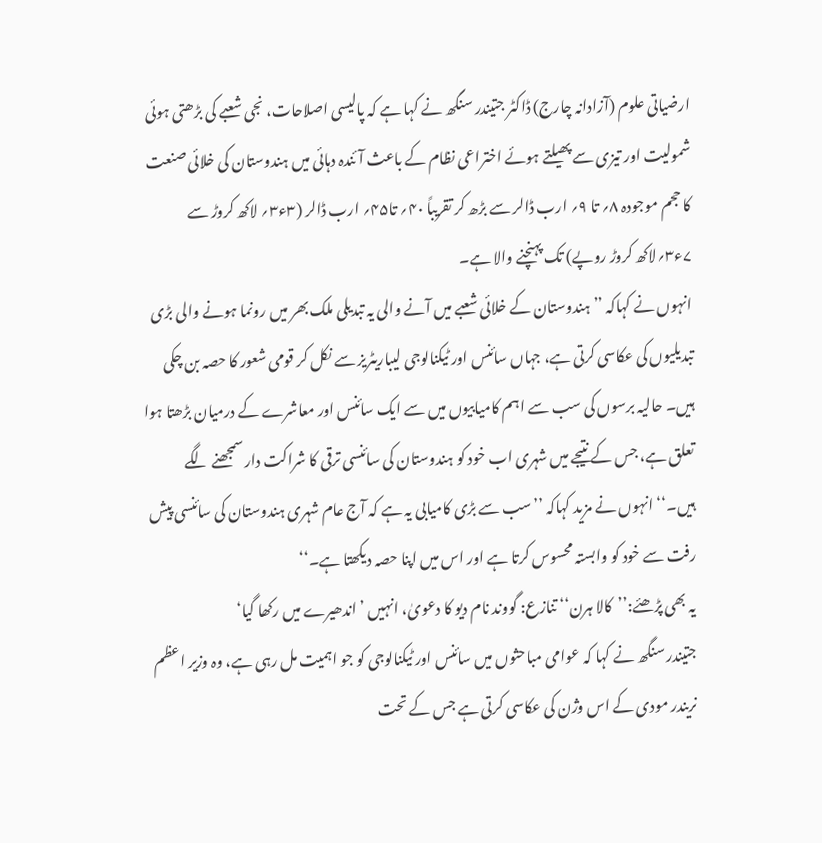ارضیاتی علوم (آزادانہ چارج) ڈاکٹر جتیندر سنگھ نے کہا ہے کہ پالیسی اصلاحات، نجی شعبے کی بڑھتی ہوئی شمولیت اور تیزی سے پھیلتے ہوئے اختراعی نظام کے باعث آئندہ دہائی میں ہندوستان کی خلائی صنعت کا حجم موجودہ ۸؍ تا ۹؍ ارب ڈالر سے بڑھ کر تقریباً ۴۰؍ تا۴۵؍ ارب ڈالر (۳ء۳؍ لاکھ کروڑ سے ۷ء۳؍لاکھ کروڑ روپے) تک پہنچنے والا ہے۔
انہوں نے کہاکہ ’’ہندوستان کے خلائی شعبے میں آنے والی یہ تبدیلی ملک بھر میں رونما ہونے والی بڑی تبدیلیوں کی عکاسی کرتی ہے، جہاں سائنس اور ٹیکنالوجی لیباریٹریز سے نکل کر قومی شعور کا حصہ بن چکی ہیں۔ حالیہ برسوں کی سب سے اہم کامیابیوں میں سے ایک سائنس اور معاشرے کے درمیان بڑھتا ہوا تعلق ہے، جس کے نتیجے میں شہری اب خود کو ہندوستان کی سائنسی ترقی کا شراکت دار سمجھنے لگے ہیں۔‘‘ انہوں نے مزید کہاکہ ’’سب سے بڑی کامیابی یہ ہے کہ آج عام شہری ہندوستان کی سائنسی پیش رفت سے خود کو وابستہ محسوس کرتا ہے اور اس میں اپنا حصہ دیکھتا ہے۔‘‘
یہ بھی پڑھئے:’’کالا ہرن‘‘ تنازع: گووند نام دیو کا دعویٰ، انہیں ’اندھیرے میں رکھا گیا‘
جتیندر سنگھ نے کہا کہ عوامی مباحثوں میں سائنس اور ٹیکنالوجی کو جو اہمیت مل رہی ہے، وہ وزیر اعظم نریندر مودی کے اس وژن کی عکاسی کرتی ہے جس کے تحت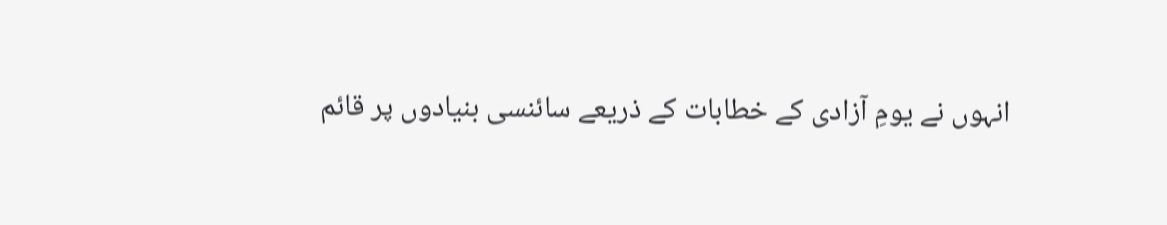انہوں نے یومِ آزادی کے خطابات کے ذریعے سائنسی بنیادوں پر قائم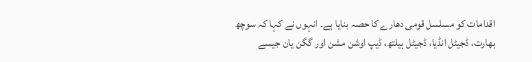اقدامات کو مسلسل قومی دھارے کا حصہ بنایا ہے۔ انہوں نے کہا کہ سوچھ بھارت، ڈجیٹل انڈیا، ڈجیٹل ہیلتھ، ڈیپ اوشن مشن اور گگن یان جیسے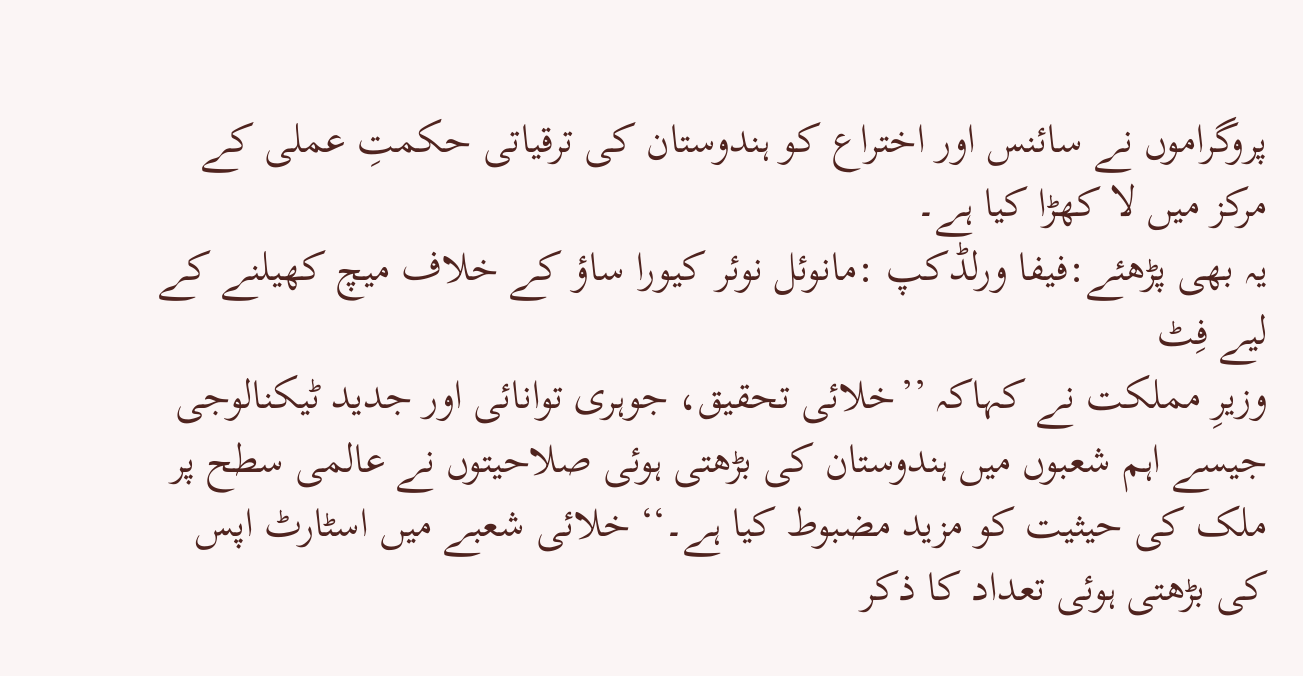پروگراموں نے سائنس اور اختراع کو ہندوستان کی ترقیاتی حکمتِ عملی کے مرکز میں لا کھڑا کیا ہے۔
یہ بھی پڑھئے:فیفا ورلڈکپ :مانوئل نوئر کیورا ساؤ کے خلاف میچ کھیلنے کے لیے فِٹ
وزیرِ مملکت نے کہاکہ ’’خلائی تحقیق، جوہری توانائی اور جدید ٹیکنالوجی جیسے اہم شعبوں میں ہندوستان کی بڑھتی ہوئی صلاحیتوں نے عالمی سطح پر ملک کی حیثیت کو مزید مضبوط کیا ہے۔‘‘ خلائی شعبے میں اسٹارٹ اپس کی بڑھتی ہوئی تعداد کا ذکر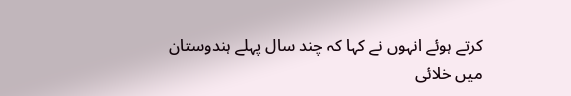کرتے ہوئے انہوں نے کہا کہ چند سال پہلے ہندوستان میں خلائی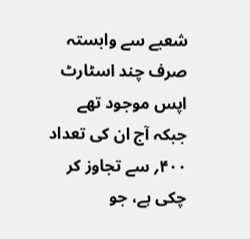شعبے سے وابستہ صرف چند اسٹارٹ اپس موجود تھے جبکہ آج ان کی تعداد ۴۰۰؍ سے تجاوز کر چکی ہے، جو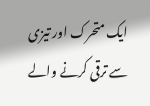ایک متحرک اور تیزی سے ترقی کرنے والے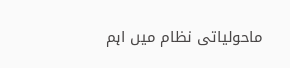ماحولیاتی نظام میں اہم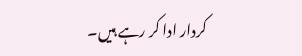کردار ادا کر رہے ہیں۔